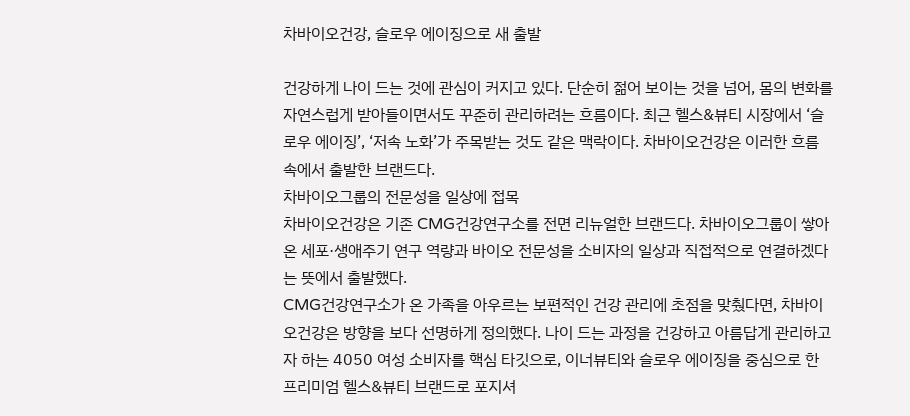차바이오건강, 슬로우 에이징으로 새 출발

건강하게 나이 드는 것에 관심이 커지고 있다. 단순히 젊어 보이는 것을 넘어, 몸의 변화를 자연스럽게 받아들이면서도 꾸준히 관리하려는 흐름이다. 최근 헬스&뷰티 시장에서 ‘슬로우 에이징’, ‘저속 노화’가 주목받는 것도 같은 맥락이다. 차바이오건강은 이러한 흐름 속에서 출발한 브랜드다.
차바이오그룹의 전문성을 일상에 접목
차바이오건강은 기존 CMG건강연구소를 전면 리뉴얼한 브랜드다. 차바이오그룹이 쌓아온 세포·생애주기 연구 역량과 바이오 전문성을 소비자의 일상과 직접적으로 연결하겠다는 뜻에서 출발했다.
CMG건강연구소가 온 가족을 아우르는 보편적인 건강 관리에 초점을 맞췄다면, 차바이오건강은 방향을 보다 선명하게 정의했다. 나이 드는 과정을 건강하고 아름답게 관리하고자 하는 4050 여성 소비자를 핵심 타깃으로, 이너뷰티와 슬로우 에이징을 중심으로 한 프리미엄 헬스&뷰티 브랜드로 포지셔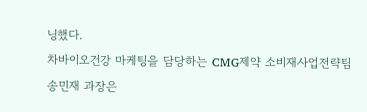닝했다.
차바이오건강 마케팅을 담당하는 CMG제약 소비재사업전략팀 송민재 과장은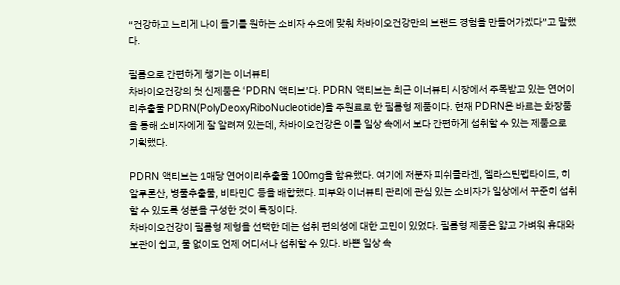“건강하고 느리게 나이 들기를 원하는 소비자 수요에 맞춰 차바이오건강만의 브랜드 경험을 만들어가겠다”고 말했다.

필름으로 간편하게 챙기는 이너뷰티
차바이오건강의 첫 신제품은 ‘PDRN 액티브’다. PDRN 액티브는 최근 이너뷰티 시장에서 주목받고 있는 연어이리추출물 PDRN(PolyDeoxyRiboNucleotide)을 주원료로 한 필름형 제품이다. 현재 PDRN은 바르는 화장품을 통해 소비자에게 잘 알려져 있는데, 차바이오건강은 이를 일상 속에서 보다 간편하게 섭취할 수 있는 제품으로 기획했다.

PDRN 액티브는 1매당 연어이리추출물 100mg을 함유했다. 여기에 저분자 피쉬콜라겐, 엘라스틴펩타이드, 히알루론산, 병풀추출물, 비타민C 등을 배합했다. 피부와 이너뷰티 관리에 관심 있는 소비자가 일상에서 꾸준히 섭취할 수 있도록 성분을 구성한 것이 특징이다.
차바이오건강이 필름형 제형을 선택한 데는 섭취 편의성에 대한 고민이 있었다. 필름형 제품은 얇고 가벼워 휴대와 보관이 쉽고, 물 없이도 언제 어디서나 섭취할 수 있다. 바쁜 일상 속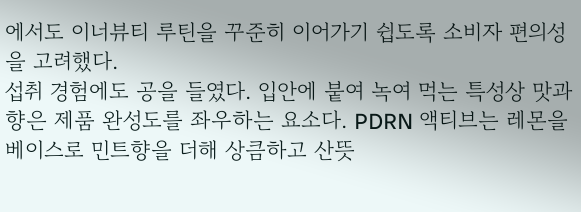에서도 이너뷰티 루틴을 꾸준히 이어가기 쉽도록 소비자 편의성을 고려했다.
섭취 경험에도 공을 들였다. 입안에 붙여 녹여 먹는 특성상 맛과 향은 제품 완성도를 좌우하는 요소다. PDRN 액티브는 레몬을 베이스로 민트향을 더해 상큼하고 산뜻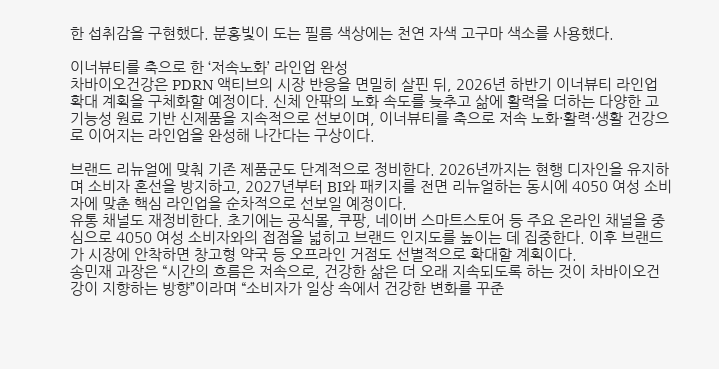한 섭취감을 구현했다. 분홍빛이 도는 필름 색상에는 천연 자색 고구마 색소를 사용했다.

이너뷰티를 축으로 한 ‘저속노화’ 라인업 완성
차바이오건강은 PDRN 액티브의 시장 반응을 면밀히 살핀 뒤, 2026년 하반기 이너뷰티 라인업 확대 계획을 구체화할 예정이다. 신체 안팎의 노화 속도를 늦추고 삶에 활력을 더하는 다양한 고기능성 원료 기반 신제품을 지속적으로 선보이며, 이너뷰티를 축으로 저속 노화·활력·생활 건강으로 이어지는 라인업을 완성해 나간다는 구상이다.

브랜드 리뉴얼에 맞춰 기존 제품군도 단계적으로 정비한다. 2026년까지는 현행 디자인을 유지하며 소비자 혼선을 방지하고, 2027년부터 BI와 패키지를 전면 리뉴얼하는 동시에 4050 여성 소비자에 맞춘 핵심 라인업을 순차적으로 선보일 예정이다.
유통 채널도 재정비한다. 초기에는 공식몰, 쿠팡, 네이버 스마트스토어 등 주요 온라인 채널을 중심으로 4050 여성 소비자와의 접점을 넓히고 브랜드 인지도를 높이는 데 집중한다. 이후 브랜드가 시장에 안착하면 창고형 약국 등 오프라인 거점도 선별적으로 확대할 계획이다.
송민재 과장은 “시간의 흐름은 저속으로, 건강한 삶은 더 오래 지속되도록 하는 것이 차바이오건강이 지향하는 방향”이라며 “소비자가 일상 속에서 건강한 변화를 꾸준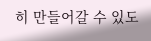히 만들어갈 수 있도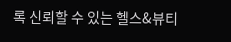록 신뢰할 수 있는 헬스&뷰티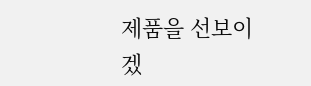제품을 선보이겠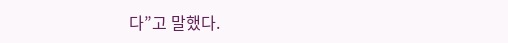다”고 말했다.